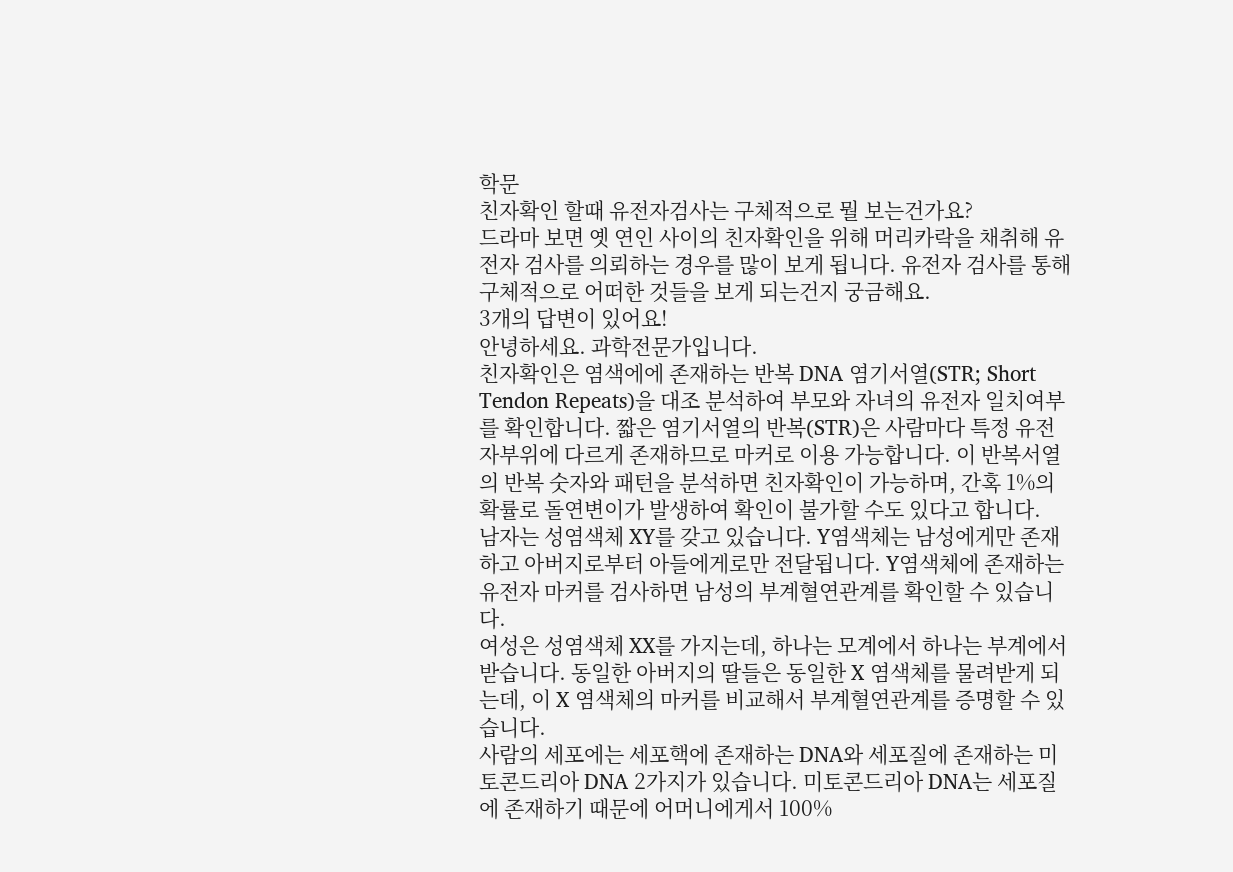학문
친자확인 할때 유전자검사는 구체적으로 뭘 보는건가요?
드라마 보면 옛 연인 사이의 친자확인을 위해 머리카락을 채취해 유전자 검사를 의뢰하는 경우를 많이 보게 됩니다. 유전자 검사를 통해 구체적으로 어떠한 것들을 보게 되는건지 궁금해요.
3개의 답변이 있어요!
안녕하세요. 과학전문가입니다.
친자확인은 염색에에 존재하는 반복 DNA 염기서열(STR; Short Tendon Repeats)을 대조 분석하여 부모와 자녀의 유전자 일치여부를 확인합니다. 짧은 염기서열의 반복(STR)은 사람마다 특정 유전자부위에 다르게 존재하므로 마커로 이용 가능합니다. 이 반복서열의 반복 숫자와 패턴을 분석하면 친자확인이 가능하며, 간혹 1%의 확률로 돌연변이가 발생하여 확인이 불가할 수도 있다고 합니다.
남자는 성염색체 XY를 갖고 있습니다. Y염색체는 남성에게만 존재하고 아버지로부터 아들에게로만 전달됩니다. Y염색체에 존재하는 유전자 마커를 검사하면 남성의 부계혈연관계를 확인할 수 있습니다.
여성은 성염색체 XX를 가지는데, 하나는 모계에서 하나는 부계에서 받습니다. 동일한 아버지의 딸들은 동일한 X 염색체를 물려받게 되는데, 이 X 염색체의 마커를 비교해서 부계혈연관계를 증명할 수 있습니다.
사람의 세포에는 세포핵에 존재하는 DNA와 세포질에 존재하는 미토콘드리아 DNA 2가지가 있습니다. 미토콘드리아 DNA는 세포질에 존재하기 때문에 어머니에게서 100%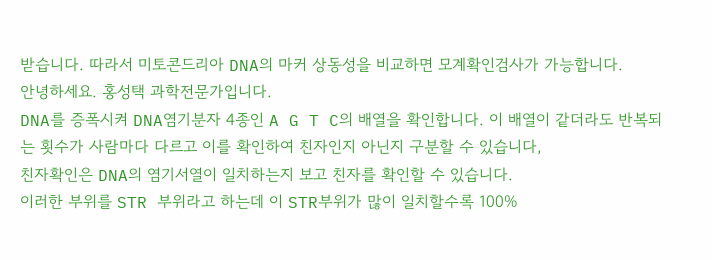받습니다. 따라서 미토콘드리아 DNA의 마커 상동성을 비교하면 모계확인검사가 가능합니다.
안녕하세요. 홍성택 과학전문가입니다.
DNA를 증폭시켜 DNA염기분자 4종인 A G T C의 배열을 확인합니다. 이 배열이 같더라도 반복되는 횟수가 사람마다 다르고 이를 확인하여 친자인지 아닌지 구분할 수 있습니다,
친자확인은 DNA의 염기서열이 일치하는지 보고 친자를 확인할 수 있습니다.
이러한 부위를 STR 부위라고 하는데 이 STR부위가 많이 일치할수록 100%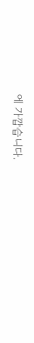에 가깝습니다.